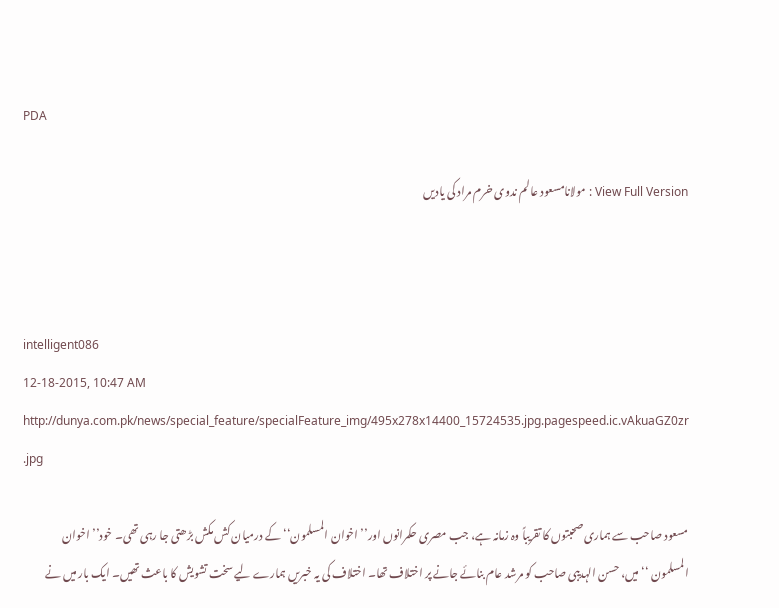PDA

View Full Version : مولانامسعود عالم ندوی خرم مراد کی یادیں



intelligent086
12-18-2015, 10:47 AM
http://dunya.com.pk/news/special_feature/specialFeature_img/495x278x14400_15724535.jpg.pagespeed.ic.vAkuaGZ0zr .jpg

مسعود صاحب سے ہماری صحبتوں کا تقریباً وہ زمانہ ہے، جب مصری حکمرانوں اور’’اخوان المسلمون‘‘ کے درمیان کش مکش بڑھتی جا رہی تھی۔ خود’’اخوان المسلمون ‘‘ میں، حسن الہدیبی صاحب کو مرشد عام بنائے جانے پر اختلاف تھا۔ اختلاف کی یہ خبریں ہمارے لیے سخت تشویش کا باعث تھیں۔ ایک بار میں نے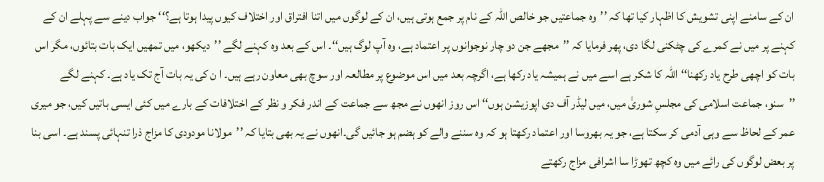ان کے سامنے اپنی تشویش کا اظہار کیا تھا کہ ’’وہ جماعتیں جو خالص اللہ کے نام پر جمع ہوتی ہیں، ان کے لوگوں میں اتنا افتراق اور اختلاف کیوں پیدا ہوتا ہے؟‘‘ جواب دینے سے پہلے ان کے کہنے پر میں نے کمرے کی چٹکنی لگا دی، پھر فرمایا کہ ’’مجھے جن دو چار نوجوانوں پر اعتماد ہے، وہ آپ لوگ ہیں‘‘۔ اس کے بعد وہ کہنے لگے ’’دیکھو، میں تمھیں ایک بات بتائوں، مگر اس بات کو اچھی طرح یاد رکھنا‘‘ اللہ کا شکر ہے اسے میں نے ہمیشہ یاد رکھا ہے، اگرچہ بعد میں اس موضوع پر مطالعہ اور سوچ بھی معاون رہے ہیں۔ ا ن کی یہ بات آج تک یاد ہے۔ کہنے لگے ’’سنو، جماعت اسلامی کی مجلسِ شوریٰ میں، میں لیڈر آف دی اپوزیشن ہوں‘‘ اس روز انھوں نے مجھ سے جماعت کے اندر فکر و نظر کے اختلافات کے بارے میں کئی ایسی باتیں کیں، جو میری عمر کے لحاظ سے وہی آدمی کر سکتا ہے، جو یہ بھروسا اور اعتماد رکھتا ہو کہ وہ سننے والے کو ہضم ہو جائیں گی۔انھوں نے یہ بھی بتایا کہ ’’مولانا مودودی کا مزاج ذرا تنہائی پسند ہے۔ اسی بنا پر بعض لوگوں کی رائے میں وہ کچھ تھوڑا سا اشرافی مزاج رکھتے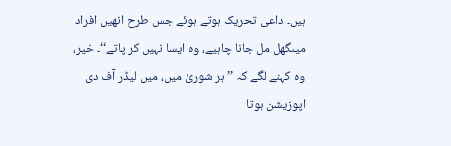ہیں۔ داعی تحریک ہوتے ہوئے جس طرح انھیں افراد میںگھل مل جانا چاہیے، وہ ایسا نہیں کر پاتے‘‘۔ خیر، وہ کہنے لگے کہ ’’ہر شوریٰ میں، میں لیڈر آف دی اپوزیشن ہوتا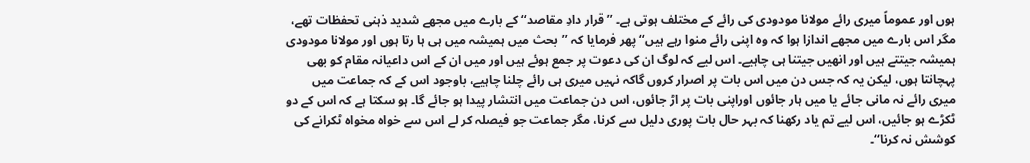ہوں اور عموماً میری رائے مولانا مودودی کی رائے کے مختلف ہوتی ہے۔ ’’قرار دادِ مقاصد‘‘ کے بارے میں مجھے شدید ذہنی تحفظات تھے، مگر اس بارے میں مجھے اندازا ہوا کہ وہ اپنی رائے منوا رہے ہیں‘‘ پھر فرمایا کہ ’’بحث میں ہمیشہ میں ہی ہا رتا ہوں اور مولانا مودودی ہمیشہ جیتتے ہیں اور انھیں جیتنا ہی چاہیے۔ اس لیے کہ لوگ ان کی دعوت پر جمع ہوئے ہیں اور میں ان کے اس داعیانہ مقام کو بھی پہچانتا ہوں، لیکن یہ کہ جس دن میں اس بات پر اصرار کروں گاکہ نہیں میری ہی رائے چلنا چاہیے، باوجود اس کے کہ جماعت میں میری رائے نہ مانی جائے یا میں ہار جائوں اوراپنی بات پر اڑ جائوں، اس دن جماعت میں انتشار پیدا ہو جائے گا۔ ہو سکتا ہے کہ اس کے دو ٹکڑے ہو جائیں، اس لیے تم یاد رکھنا کہ بہر حال بات پوری دلیل سے کرنا، مگر جماعت جو فیصلہ کر لے اس سے خواہ مخواہ ٹکرانے کی کوشش نہ کرنا‘‘۔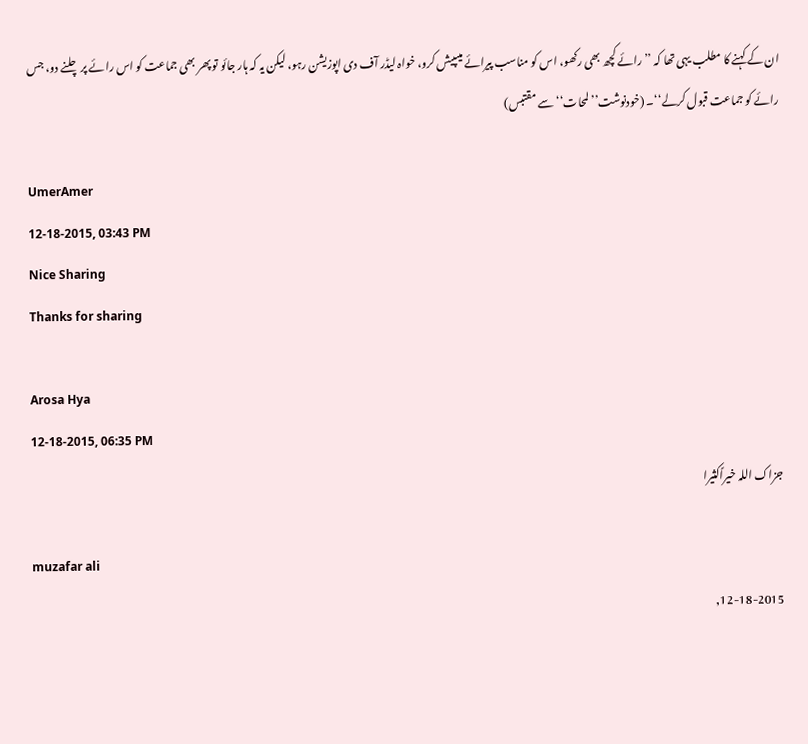ان کے کہنے کا مطلب یہی تھا کہ ’’رائے کچھ بھی رکھو، اس کو مناسب پیرائے میںپیش کرو، خواہ لیڈر آف دی اپوزیشن رہو، لیکن یہ کہ ہار جائو تو پھر بھی جماعت کو اس رائے پر چلنے دو، جس رائے کو جماعت قبول کرلے‘‘۔ (خودنوشت’’ لمحات‘‘ سے مقتبس)

UmerAmer
12-18-2015, 03:43 PM
Nice Sharing
Thanks for sharing

Arosa Hya
12-18-2015, 06:35 PM
جزاک اللہ خیراًکثیرا

muzafar ali
12-18-2015,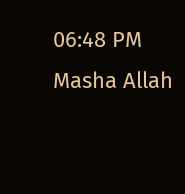06:48 PM
Masha Allah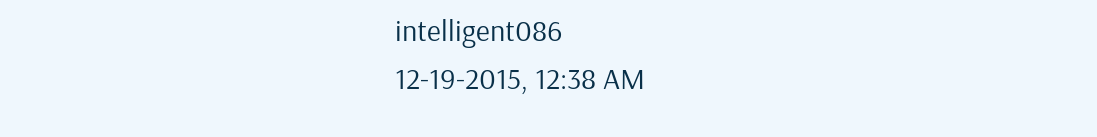intelligent086
12-19-2015, 12:38 AM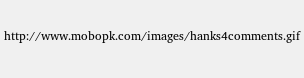http://www.mobopk.com/images/hanks4comments.gif